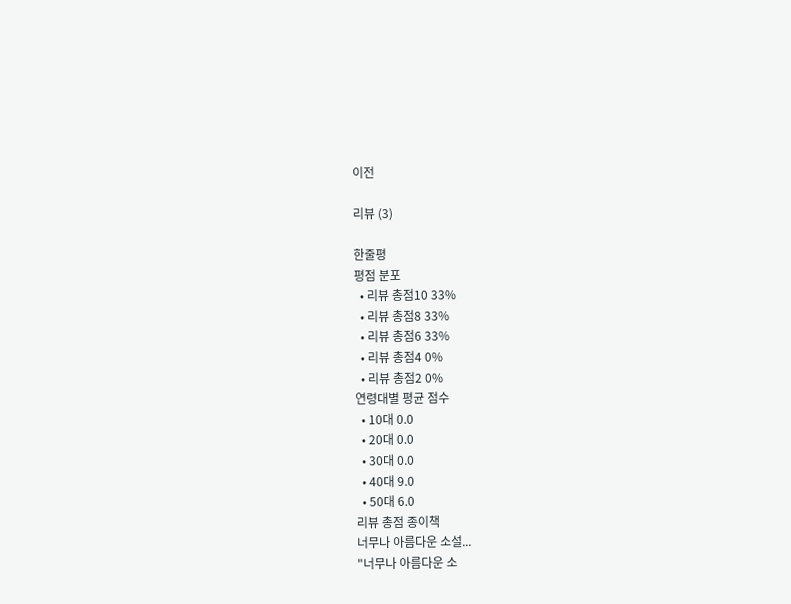이전

리뷰 (3)

한줄평
평점 분포
  • 리뷰 총점10 33%
  • 리뷰 총점8 33%
  • 리뷰 총점6 33%
  • 리뷰 총점4 0%
  • 리뷰 총점2 0%
연령대별 평균 점수
  • 10대 0.0
  • 20대 0.0
  • 30대 0.0
  • 40대 9.0
  • 50대 6.0
리뷰 총점 종이책
너무나 아름다운 소설...
"너무나 아름다운 소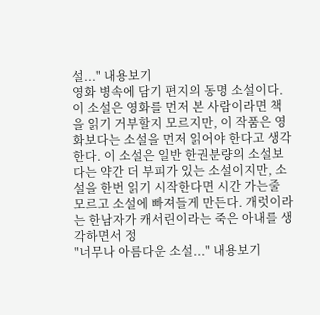설..." 내용보기
영화 병속에 담기 편지의 동명 소설이다. 이 소설은 영화를 먼저 본 사람이라면 책을 읽기 거부할지 모르지만, 이 작품은 영화보다는 소설을 먼저 읽어야 한다고 생각한다. 이 소설은 일반 한권분량의 소설보다는 약간 더 부피가 있는 소설이지만, 소설을 한번 읽기 시작한다면 시간 가는줄 모르고 소설에 빠져들게 만든다. 개럿이라는 한남자가 캐서린이라는 죽은 아내를 생각하면서 정
"너무나 아름다운 소설..." 내용보기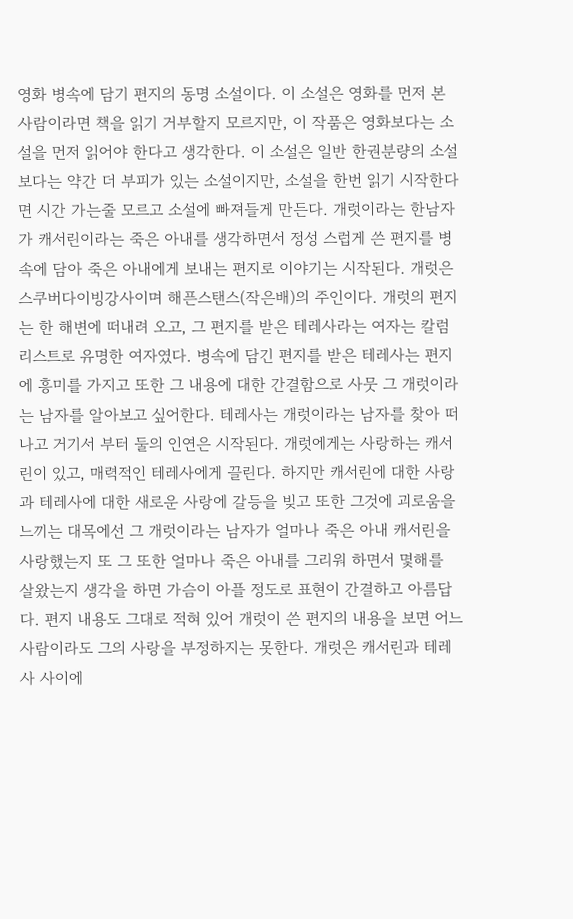영화 병속에 담기 편지의 동명 소설이다. 이 소설은 영화를 먼저 본 사람이라면 책을 읽기 거부할지 모르지만, 이 작품은 영화보다는 소설을 먼저 읽어야 한다고 생각한다. 이 소설은 일반 한권분량의 소설보다는 약간 더 부피가 있는 소설이지만, 소설을 한번 읽기 시작한다면 시간 가는줄 모르고 소설에 빠져들게 만든다. 개럿이라는 한남자가 캐서린이라는 죽은 아내를 생각하면서 정성 스럽게 쓴 편지를 병속에 담아 죽은 아내에게 보내는 편지로 이야기는 시작된다. 개럿은 스쿠버다이빙강사이며 해픈스탠스(작은배)의 주인이다. 개럿의 편지는 한 해변에 떠내려 오고, 그 편지를 받은 테레사라는 여자는 칼럼리스트로 유명한 여자였다. 병속에 담긴 편지를 받은 테레사는 편지에 흥미를 가지고 또한 그 내용에 대한 간결함으로 사뭇 그 개럿이라는 남자를 알아보고 싶어한다. 테레사는 개럿이라는 남자를 찾아 떠나고 거기서 부터 둘의 인연은 시작된다. 개럿에게는 사랑하는 캐서린이 있고, 매력적인 테레사에게 끌린다. 하지만 캐서린에 대한 사랑과 테레사에 대한 새로운 사랑에 갈등을 빚고 또한 그것에 괴로움을 느끼는 대목에선 그 개럿이라는 남자가 얼마나 죽은 아내 캐서린을 사랑했는지 또 그 또한 얼마나 죽은 아내를 그리워 하면서 몇해를 살왔는지 생각을 하면 가슴이 아플 정도로 표현이 간결하고 아름답다. 편지 내용도 그대로 적혀 있어 개럿이 쓴 편지의 내용을 보면 어느 사람이라도 그의 사랑을 부정하지는 못한다. 개럿은 캐서린과 테레사 사이에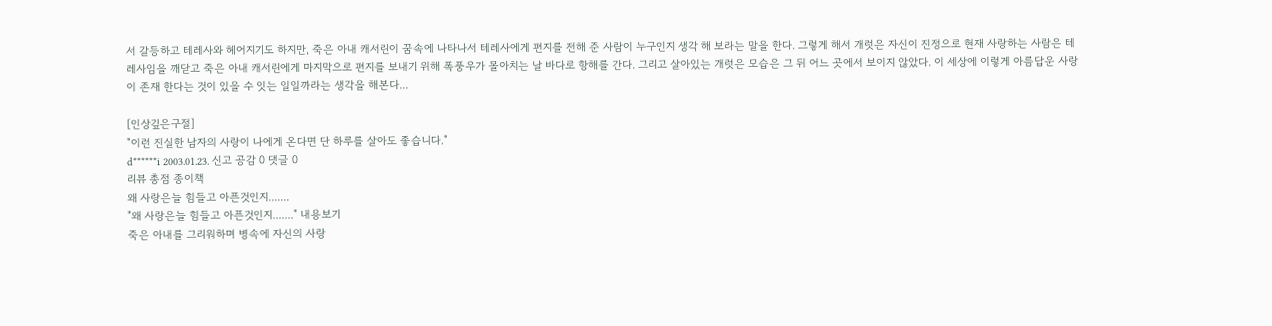서 갈등하고 테레사와 헤어지기도 하지만, 죽은 아내 캐서린이 꿈속에 나타나서 테레사에게 편지를 전해 준 사람이 누구인지 생각 해 보라는 말을 한다. 그렇게 해서 개럿은 자신이 진정으로 현재 사랑하는 사람은 테레사임을 깨닫고 죽은 아내 캐서린에게 마지막으로 편지를 보내기 위해 폭풍우가 몰아치는 날 바다로 항해를 간다. 그리고 살아있는 개럿은 모습은 그 뒤 어느 곳에서 보이지 않았다. 이 세상에 이렇게 아름답운 사랑이 존재 한다는 것이 있을 수 잇는 일일까라는 생각을 해본다...

[인상깊은구절]
"이런 진실한 남자의 사랑이 나에게 온다면 단 하루를 살아도 좋습니다."
d******i 2003.01.23. 신고 공감 0 댓글 0
리뷰 총점 종이책
왜 사랑은늘 힘들고 아픈것인지.......
"왜 사랑은늘 힘들고 아픈것인지......." 내용보기
죽은 아내를 그리워하며 병속에 자신의 사랑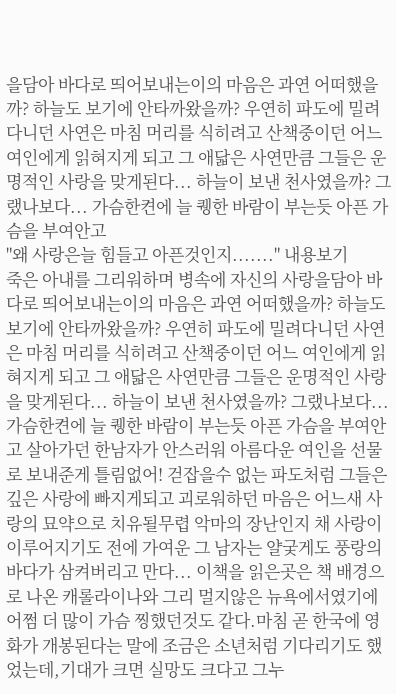을담아 바다로 띄어보내는이의 마음은 과연 어떠했을까? 하늘도 보기에 안타까왔을까? 우연히 파도에 밀려다니던 사연은 마침 머리를 식히려고 산책중이던 어느 여인에게 읽혀지게 되고 그 애닯은 사연만큼 그들은 운명적인 사랑을 맞게된다... 하늘이 보낸 천사였을까? 그랬나보다... 가슴한켠에 늘 퀭한 바람이 부는듯 아픈 가슴을 부여안고
"왜 사랑은늘 힘들고 아픈것인지......." 내용보기
죽은 아내를 그리워하며 병속에 자신의 사랑을담아 바다로 띄어보내는이의 마음은 과연 어떠했을까? 하늘도 보기에 안타까왔을까? 우연히 파도에 밀려다니던 사연은 마침 머리를 식히려고 산책중이던 어느 여인에게 읽혀지게 되고 그 애닯은 사연만큼 그들은 운명적인 사랑을 맞게된다... 하늘이 보낸 천사였을까? 그랬나보다... 가슴한켠에 늘 퀭한 바람이 부는듯 아픈 가슴을 부여안고 살아가던 한남자가 안스러워 아름다운 여인을 선물로 보내준게 틀림없어! 걷잡을수 없는 파도처럼 그들은 깊은 사랑에 빠지게되고 괴로워하던 마음은 어느새 사랑의 묘약으로 치유될무렵 악마의 장난인지 채 사랑이 이루어지기도 전에 가여운 그 남자는 얄궂게도 풍랑의 바다가 삼켜버리고 만다... 이책을 읽은곳은 책 배경으로 나온 캐롤라이나와 그리 멀지않은 뉴욕에서였기에 어쩜 더 많이 가슴 찡했던것도 같다.마침 곧 한국에 영화가 개봉된다는 말에 조금은 소년처럼 기다리기도 했었는데,기대가 크면 실망도 크다고 그누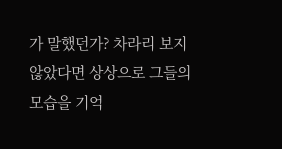가 말했던가? 차라리 보지 않았다면 상상으로 그들의 모습을 기억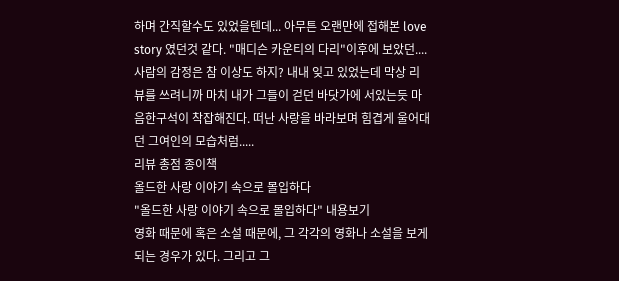하며 간직할수도 있었을텐데... 아무튼 오랜만에 접해본 love story 였던것 같다. "매디슨 카운티의 다리"이후에 보았던.... 사람의 감정은 참 이상도 하지? 내내 잊고 있었는데 막상 리뷰를 쓰려니까 마치 내가 그들이 걷던 바닷가에 서있는듯 마음한구석이 착잡해진다. 떠난 사랑을 바라보며 힘겹게 울어대던 그여인의 모습처럼.....
리뷰 총점 종이책
올드한 사랑 이야기 속으로 몰입하다
"올드한 사랑 이야기 속으로 몰입하다" 내용보기
영화 때문에 혹은 소설 때문에, 그 각각의 영화나 소설을 보게 되는 경우가 있다. 그리고 그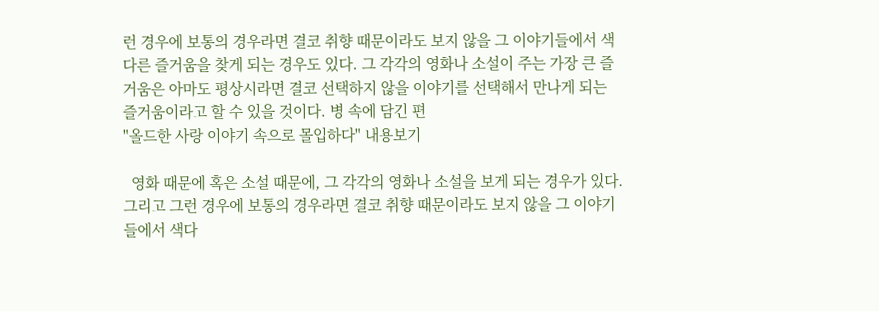런 경우에 보통의 경우라면 결코 취향 때문이라도 보지 않을 그 이야기들에서 색다른 즐거움을 찾게 되는 경우도 있다. 그 각각의 영화나 소설이 주는 가장 큰 즐거움은 아마도 평상시라면 결코 선택하지 않을 이야기를 선택해서 만나게 되는 즐거움이라고 할 수 있을 것이다. 병 속에 담긴 편
"올드한 사랑 이야기 속으로 몰입하다" 내용보기

  영화 때문에 혹은 소설 때문에, 그 각각의 영화나 소설을 보게 되는 경우가 있다. 그리고 그런 경우에 보통의 경우라면 결코 취향 때문이라도 보지 않을 그 이야기들에서 색다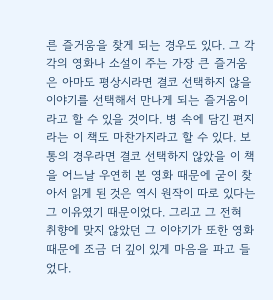른 즐거움을 찾게 되는 경우도 있다. 그 각각의 영화나 소설이 주는 가장 큰 즐거움은 아마도 평상시라면 결코 선택하지 않을 이야기를 선택해서 만나게 되는 즐거움이라고 할 수 있을 것이다. 병 속에 담긴 편지라는 이 책도 마찬가지라고 할 수 있다. 보통의 경우라면 결코 선택하지 않았을 이 책을 어느날 우연히 본 영화 때문에 굳이 찾아서 읽게 된 것은 역시 원작이 따로 있다는 그 이유였기 때문이었다. 그리고 그 전혀 취향에 맞지 않았던 그 이야기가 또한 영화 때문에 조금 더 깊이 있게 마음을 파고 들었다.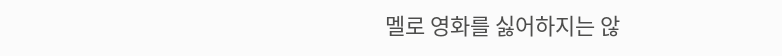멜로 영화를 싫어하지는 않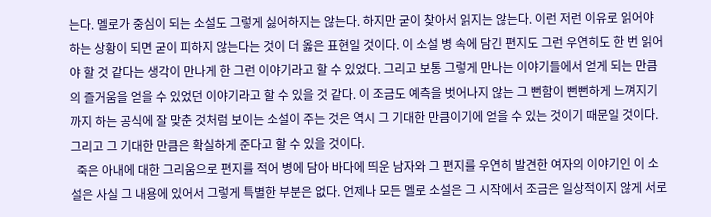는다. 멜로가 중심이 되는 소설도 그렇게 싫어하지는 않는다. 하지만 굳이 찾아서 읽지는 않는다. 이런 저런 이유로 읽어야 하는 상황이 되면 굳이 피하지 않는다는 것이 더 옳은 표현일 것이다. 이 소설 병 속에 담긴 편지도 그런 우연히도 한 번 읽어야 할 것 같다는 생각이 만나게 한 그런 이야기라고 할 수 있었다. 그리고 보통 그렇게 만나는 이야기들에서 얻게 되는 만큼의 즐거움을 얻을 수 있었던 이야기라고 할 수 있을 것 같다. 이 조금도 예측을 벗어나지 않는 그 뻔함이 뻔뻔하게 느껴지기까지 하는 공식에 잘 맞춘 것처럼 보이는 소설이 주는 것은 역시 그 기대한 만큼이기에 얻을 수 있는 것이기 때문일 것이다. 그리고 그 기대한 만큼은 확실하게 준다고 할 수 있을 것이다.
  죽은 아내에 대한 그리움으로 편지를 적어 병에 담아 바다에 띄운 남자와 그 편지를 우연히 발견한 여자의 이야기인 이 소설은 사실 그 내용에 있어서 그렇게 특별한 부분은 없다. 언제나 모든 멜로 소설은 그 시작에서 조금은 일상적이지 않게 서로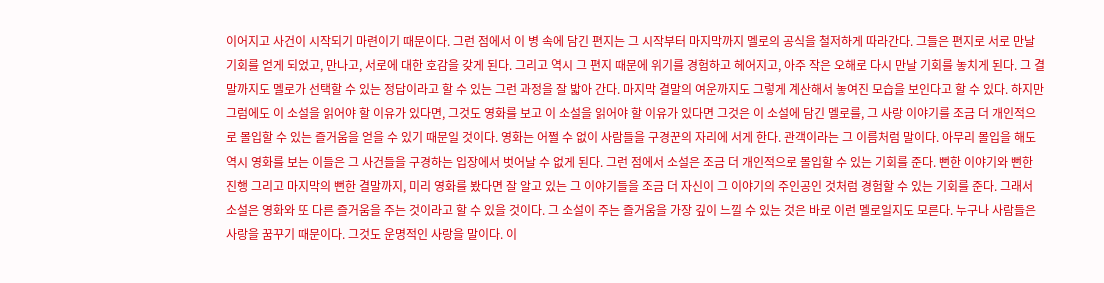이어지고 사건이 시작되기 마련이기 때문이다. 그런 점에서 이 병 속에 담긴 편지는 그 시작부터 마지막까지 멜로의 공식을 철저하게 따라간다. 그들은 편지로 서로 만날 기회를 얻게 되었고, 만나고, 서로에 대한 호감을 갖게 된다. 그리고 역시 그 편지 때문에 위기를 경험하고 헤어지고, 아주 작은 오해로 다시 만날 기회를 놓치게 된다. 그 결말까지도 멜로가 선택할 수 있는 정답이라고 할 수 있는 그런 과정을 잘 밟아 간다. 마지막 결말의 여운까지도 그렇게 계산해서 놓여진 모습을 보인다고 할 수 있다. 하지만 그럼에도 이 소설을 읽어야 할 이유가 있다면, 그것도 영화를 보고 이 소설을 읽어야 할 이유가 있다면 그것은 이 소설에 담긴 멜로를, 그 사랑 이야기를 조금 더 개인적으로 몰입할 수 있는 즐거움을 얻을 수 있기 때문일 것이다. 영화는 어쩔 수 없이 사람들을 구경꾼의 자리에 서게 한다. 관객이라는 그 이름처럼 말이다. 아무리 몰입을 해도 역시 영화를 보는 이들은 그 사건들을 구경하는 입장에서 벗어날 수 없게 된다. 그런 점에서 소설은 조금 더 개인적으로 몰입할 수 있는 기회를 준다. 뻔한 이야기와 뻔한 진행 그리고 마지막의 뻔한 결말까지, 미리 영화를 봤다면 잘 알고 있는 그 이야기들을 조금 더 자신이 그 이야기의 주인공인 것처럼 경험할 수 있는 기회를 준다. 그래서 소설은 영화와 또 다른 즐거움을 주는 것이라고 할 수 있을 것이다. 그 소설이 주는 즐거움을 가장 깊이 느낄 수 있는 것은 바로 이런 멜로일지도 모른다. 누구나 사람들은 사랑을 꿈꾸기 때문이다. 그것도 운명적인 사랑을 말이다. 이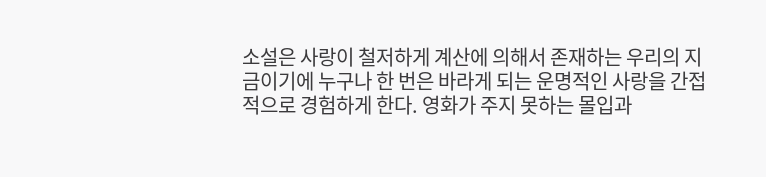소설은 사랑이 철저하게 계산에 의해서 존재하는 우리의 지금이기에 누구나 한 번은 바라게 되는 운명적인 사랑을 간접적으로 경험하게 한다. 영화가 주지 못하는 몰입과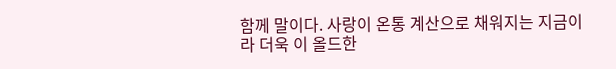함께 말이다. 사랑이 온통 계산으로 채워지는 지금이라 더욱 이 올드한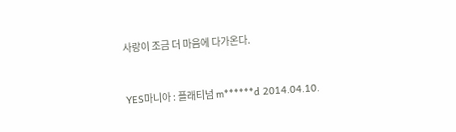사랑이 조금 더 마음에 다가온다.



YES마니아 : 플래티넘 m******d 2014.04.10.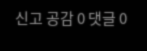신고 공감 0 댓글 0